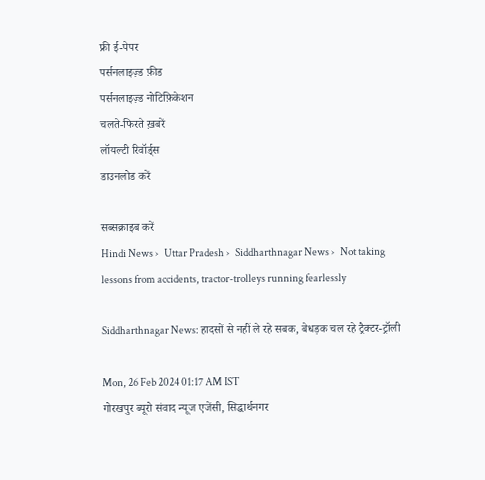फ्री ई-पेपर
पर्सनलाइज़्ड फ़ीड
पर्सनलाइज़्ड नोटिफ़िकेशन
चलते-फिरते ख़बरें
लॉयल्टी रिवॉर्ड्स
डाउनलोड करें

सब्सक्राइब करें
Hindi News ›   Uttar Pradesh ›   Siddharthnagar News ›   Not taking lessons from accidents, tractor-trolleys running fearlessly

Siddharthnagar News: हादसों से नहीं ले रहे सबक, बेधड़क चल रहे ट्रैक्टर-ट्रॉली

Mon, 26 Feb 2024 01:17 AM IST
गोरखपुर ब्यूरो संवाद न्यूज एजेंसी, सिद्धार्थनगर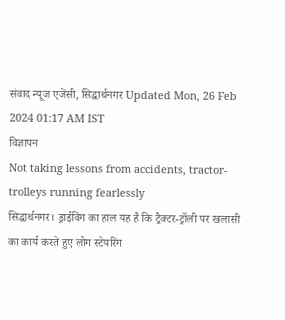संवाद न्यूज एजेंसी, सिद्धार्थनगर Updated Mon, 26 Feb 2024 01:17 AM IST
विज्ञापन
Not taking lessons from accidents, tractor-trolleys running fearlessly
सिद्धार्थनगर। ड्राईविंग का हाल यह है कि ट्रैक्टर-ट्रॉली पर खलासी का कार्य करते हुए लोग स्टेयरिंग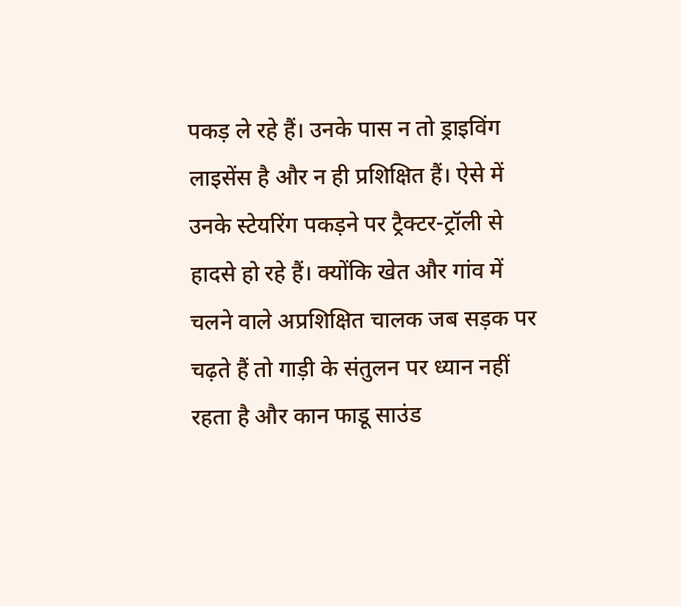पकड़ ले रहे हैं। उनके पास न तो ड्राइविंग लाइसेंस है और न ही प्रशिक्षित हैं। ऐसे में उनके स्टेयरिंग पकड़ने पर ट्रैक्टर-ट्रॉली से हादसे हो रहे हैं। क्योंकि खेत और गांव में चलने वाले अप्रशिक्षित चालक जब सड़क पर चढ़ते हैं तो गाड़ी के संतुलन पर ध्यान नहीं रहता है और कान फाडू साउंड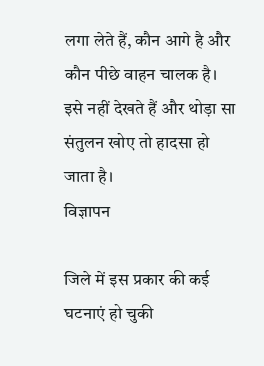लगा लेते हैं, कौन आगे है और कौन पीछे वाहन चालक है। इसे नहीं देखते हैं और थोड़ा सा संतुलन खोए तो हादसा हो जाता है।
विज्ञापन

जिले में इस प्रकार की कई घटनाएं हो चुकी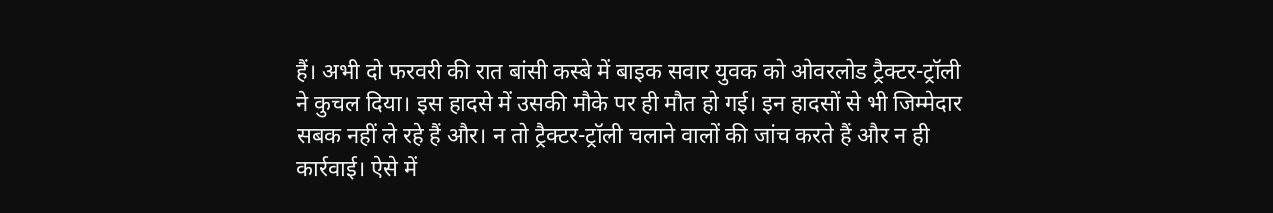हैं। अभी दो फरवरी की रात बांसी कस्बे में बाइक सवार युवक को ओवरलोड ट्रैक्टर-ट्रॉली ने कुचल दिया। इस हादसे में उसकी मौके पर ही मौत हो गई। इन हादसों से भी जिम्मेदार सबक नहीं ले रहे हैं और। न तो ट्रैक्टर-ट्रॉली चलाने वालों की जांच करते हैं और न ही कार्रवाई। ऐसे में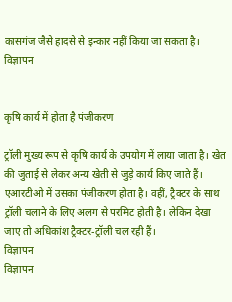कासगंज जैसे हादसे से इन्कार नहीं किया जा सकता है।
विज्ञापन


कृषि कार्य में होता है पंजीकरण

ट्रॉली मुख्य रूप से कृषि कार्य के उपयोग में लाया जाता है। खेत की जुताई से लेकर अन्य खेती से जुड़े कार्य किए जाते हैं। एआरटीओ में उसका पंजीकरण होता है। वहीं, ट्रैक्टर के साथ ट्रॉली चलाने के लिए अलग से परमिट होती है। लेकिन देखा जाए तो अधिकांश ट्रैक्टर-ट्रॉली चल रही हैं।
विज्ञापन
विज्ञापन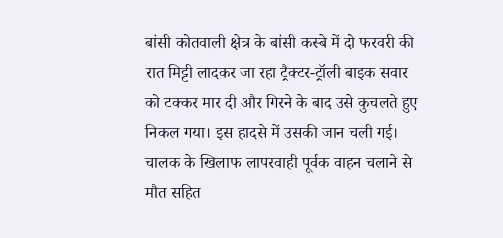बांसी कोतवाली क्षेत्र के बांसी कस्बे में दो फरवरी की रात मिट्टी लादकर जा रहा ट्रैक्टर-ट्रॉली बाइक सवार को टक्कर मार दी और गिरने के बाद उसे कुचलते हुए निकल गया। इस हादसे में उसकी जान चली गई। चालक के खिलाफ लापरवाही पूर्वक वाहन चलाने से मौत सहित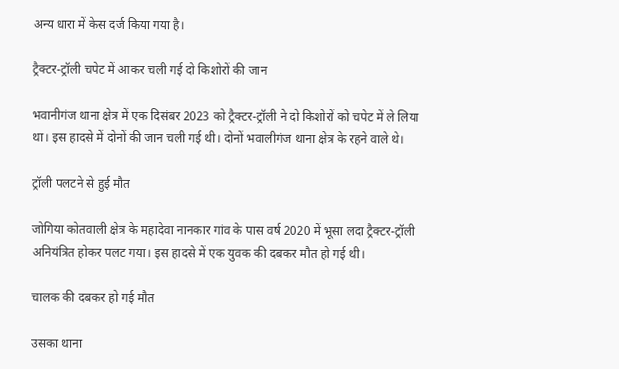अन्य धारा में केस दर्ज किया गया है।

ट्रैक्टर-ट्रॉली चपेट में आकर चली गई दो किशोरों की जान

भवानीगंज थाना क्षेत्र में एक दिसंबर 2023 को ट्रैक्टर-ट्रॉली ने दो किशोरों को चपेट में ले लिया था। इस हादसे में दोनों की जान चली गई थी। दोनों भवालीगंज थाना क्षेत्र के रहने वाले थे।

ट्रॉली पलटने से हुई मौत

जोगिया कोतवाली क्षेत्र के महादेवा नानकार गांव के पास वर्ष 2020 में भूसा लदा ट्रैक्टर-ट्रॉली अनियंत्रित होकर पलट गया। इस हादसे में एक युवक की दबकर मौत हो गई थी।

चालक की दबकर हो गई मौत

उसका थाना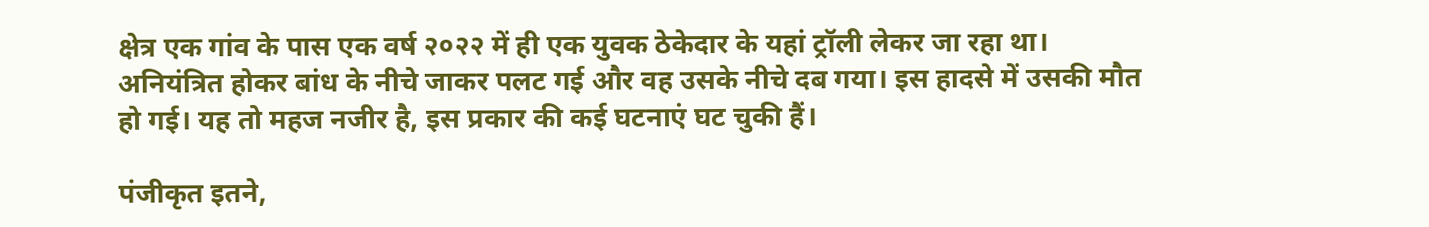क्षेत्र एक गांव के पास एक वर्ष २०२२ में ही एक युवक ठेकेदार के यहां ट्रॉली लेकर जा रहा था। अनियंत्रित होकर बांध के नीचे जाकर पलट गई और वह उसके नीचे दब गया। इस हादसे में उसकी मौत हो गई। यह तो महज नजीर है, इस प्रकार की कई घटनाएं घट चुकी हैं।

पंजीकृत इतने,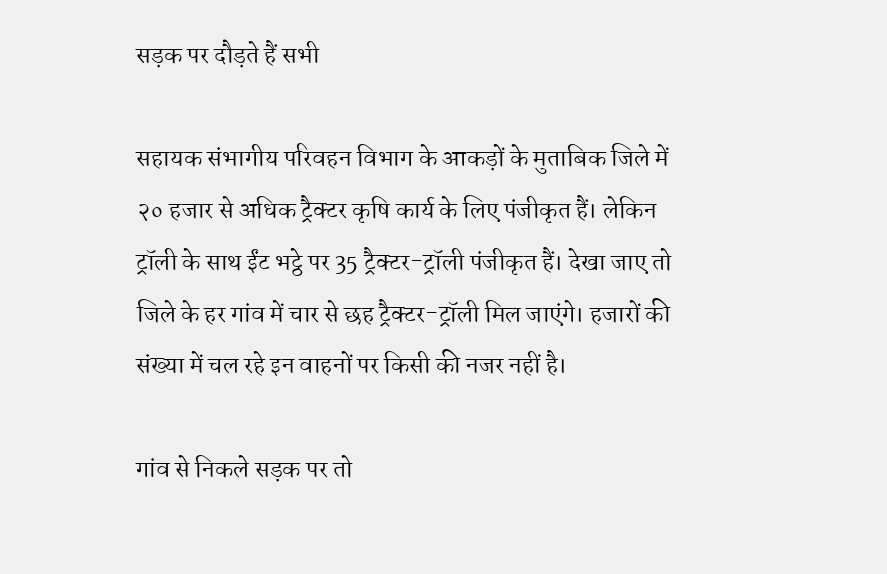सड़क पर दौड़ते हैं सभी

सहायक संभागीय परिवहन विभाग के आकड़ों के मुताबिक जिले में २० हजार से अधिक ट्रैक्टर कृषि कार्य के लिए पंजीकृत हैं। लेकिन ट्रॉली के साथ ईंट भट्ठे पर 35 ट्रैक्टर-ट्रॉली पंजीकृत हैं। देखा जाए तो जिले के हर गांव में चार से छह ट्रैक्टर-ट्रॉली मिल जाएंगे। हजारों की संख्या में चल रहे इन वाहनों पर किसी की नजर नहीं है।

गांव से निकले सड़क पर तो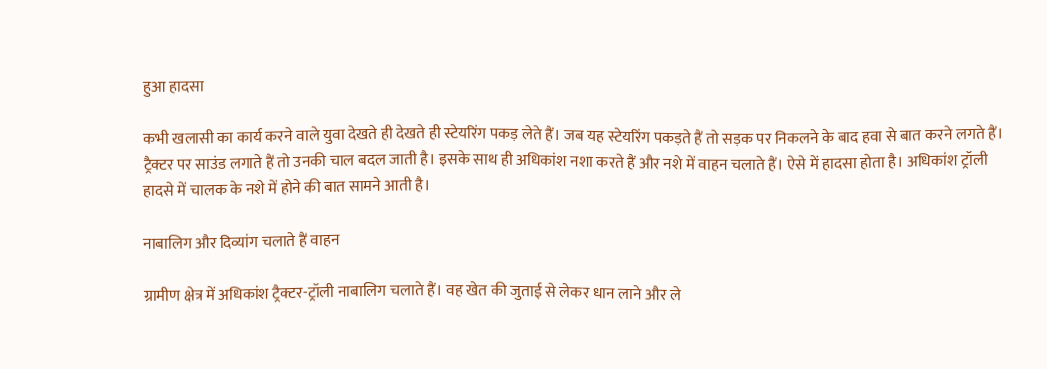हुआ हादसा

कभी खलासी का कार्य करने वाले युवा देखते ही देखते ही स्टेयरिंग पकड़ लेते हैं। जब यह स्टेयरिंग पकड़ते हैं तो सड़क पर निकलने के बाद हवा से बात करने लगते हैं। ट्रैक्टर पर साउंड लगाते हैं तो उनकी चाल बदल जाती है। इसके साथ ही अधिकांश नशा करते हैं और नशे में वाहन चलाते हैं। ऐसे में हादसा होता है। अधिकांश ट्रॉली हादसे में चालक के नशे में होने की बात सामने आती है।

नाबालिग और दिव्यांग चलाते हैं वाहन

ग्रामीण क्षेत्र में अधिकांश ट्रैक्टर-ट्रॉली नाबालिग चलाते हैं। वह खेत की जुताई से लेकर धान लाने और ले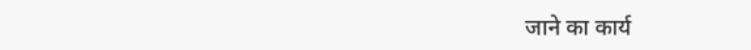जाने का कार्य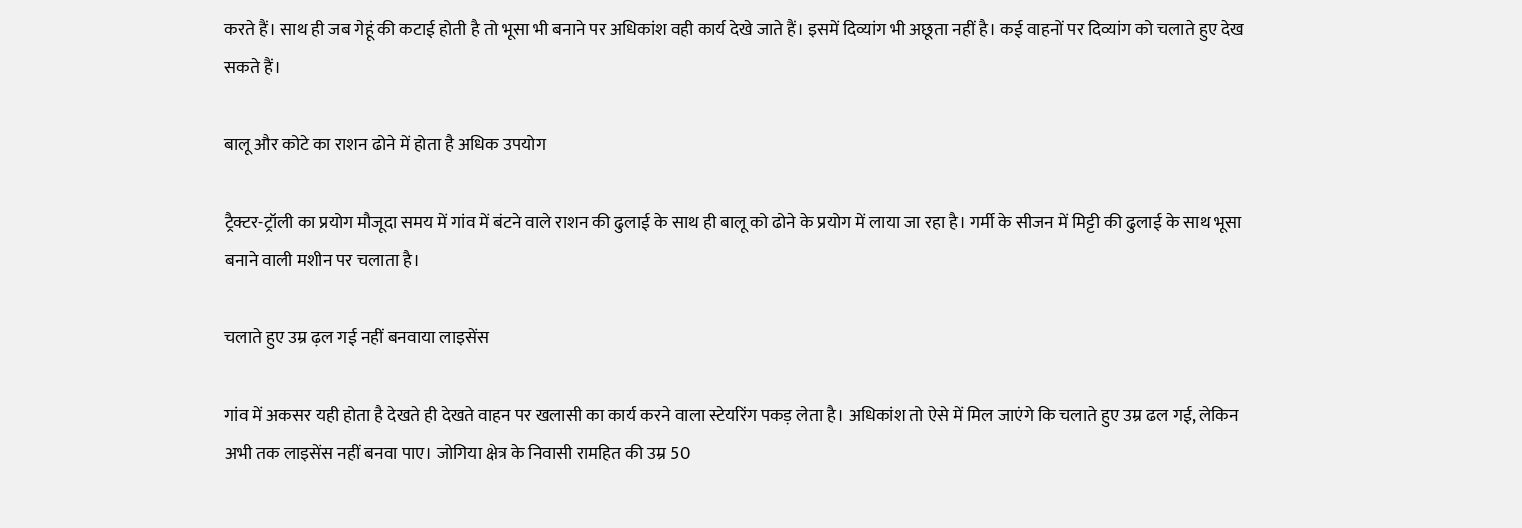करते हैं। साथ ही जब गेहूं की कटाई होती है तो भूसा भी बनाने पर अधिकांश वही कार्य देखे जाते हैं। इसमें दिव्यांग भी अछूता नहीं है। कई वाहनों पर दिव्यांग को चलाते हुए देख सकते हैं।

बालू और कोटे का राशन ढोने में होता है अधिक उपयोग

ट्रैक्टर-ट्रॉली का प्रयोग मौजूदा समय में गांव में बंटने वाले राशन की ढुलाई के साथ ही बालू को ढोने के प्रयोग में लाया जा रहा है। गर्मी के सीजन में मिट्टी की ढुलाई के साथ भूसा बनाने वाली मशीन पर चलाता है।

चलाते हुए उम्र ढ़ल गई नहीं बनवाया लाइसेंस

गांव में अकसर यही होता है देखते ही देखते वाहन पर खलासी का कार्य करने वाला स्टेयरिंग पकड़ लेता है। अधिकांश तो ऐसे में मिल जाएंगे कि चलाते हुए उम्र ढल गई, लेकिन अभी तक लाइसेंस नहीं बनवा पाए। जोगिया क्षेत्र के निवासी रामहित की उम्र 50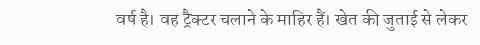वर्ष है। वह ट्रैक्टर चलाने के माहिर हैं। खेत की जुताई से लेकर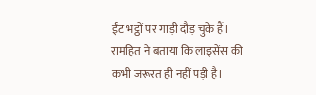ईंट भट्ठों पर गाड़ी दौड़ चुके हैं। रामहित ने बताया कि लाइसेंस की कभी जरूरत ही नहीं पड़ी है।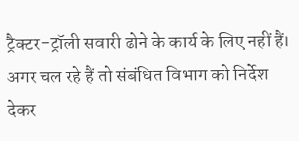ट्रैक्टर-ट्रॉली सवारी ढोने के कार्य के लिए नहीं हैं। अगर चल रहे हैं तो संबंधित विभाग को निर्देश देकर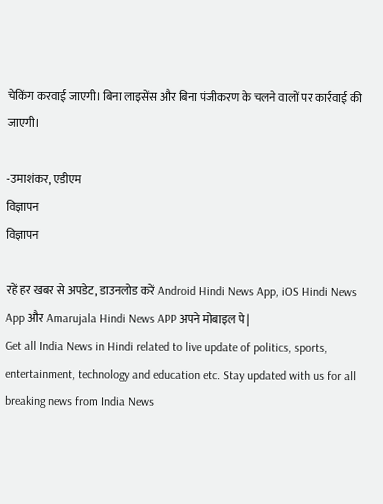चेकिंग करवाई जाएगी। बिना लाइसेंस और बिना पंजीकरण के चलने वालों पर कार्रवाई की जाएगी।

-उमाशंकर, एडीएम
विज्ञापन
विज्ञापन

रहें हर खबर से अपडेट, डाउनलोड करें Android Hindi News App, iOS Hindi News App और Amarujala Hindi News APP अपने मोबाइल पे|
Get all India News in Hindi related to live update of politics, sports, entertainment, technology and education etc. Stay updated with us for all breaking news from India News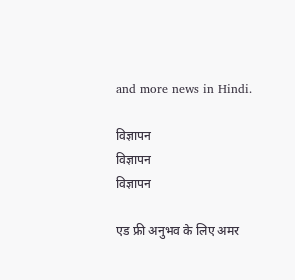and more news in Hindi.

विज्ञापन
विज्ञापन
विज्ञापन

एड फ्री अनुभव के लिए अमर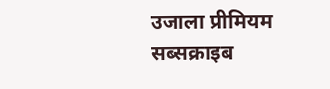उजाला प्रीमियम सब्सक्राइब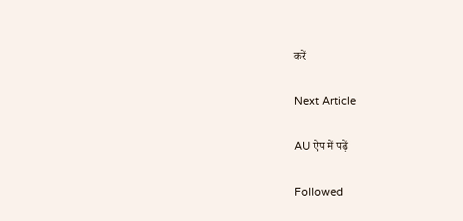करें

Next Article

AU ऐप में पढ़ें

Followed